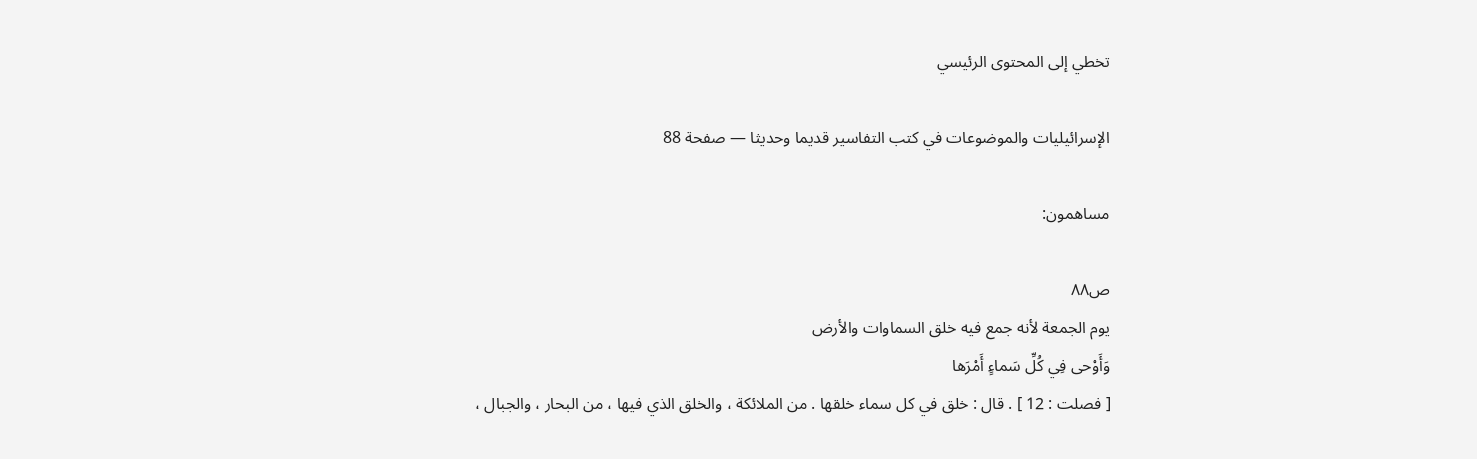تخطي إلى المحتوى الرئيسي

الإسرائيليات والموضوعات في كتب التفاسير قديما وحديثا — صفحة 88

مساهمون:

ص٨٨
يوم الجمعة لأنه جمع فيه خلق السماوات والأرض
وَأَوْحى فِي كُلِّ سَماءٍ أَمْرَها
[ فصلت : 12 ] . قال : خلق في كل سماء خلقها . من الملائكة ، والخلق الذي فيها ، من البحار ، والجبال ،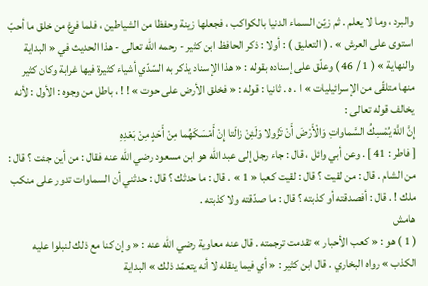والبرد ، وما لا يعلم . ثم زيّن السماء الدنيا بالكواكب ، فجعلها زينة وحفظا من الشياطين ، فلما فرغ من خلق ما أحبّ استوى على العرش » . ( التعليق ) : أولا : ذكر الحافظ ابن كثير - رحمه اللّه تعالى - هذا الحديث في « البداية والنهاية » ( 1 / 46 ) وعلّق على إسناده بقوله : « هذا الإسناد يذكر به السّدّي أشياء كثيرة فيها غرابة وكان كثير منها متلقّى من الإسرائيليات » ا . ه . ثانيا : قوله : « فخلق الأرض على حوت » ! ! ، باطل من وجوه : الأول : لأنه يخالف قوله تعالى :
إِنَّ اللَّهَ يُمْسِكُ السَّماواتِ وَالْأَرْضَ أَنْ تَزُولا وَلَئِنْ زالَتا إِنْ أَمْسَكَهُما مِنْ أَحَدٍ مِنْ بَعْدِهِ
[ فاطر : 41 ] . وعن أبي وائل ، قال : جاء رجل إلى عبد اللّه هو ابن مسعود رضي اللّه عنه فقال : من أين جئت ؟ قال : من الشام . قال : من لقيت ؟ قال : لقيت كعبا « 1 » . قال : ما حدثك ؟ قال : حدثني أن السماوات تدور على منكب ملك ! . قال : أفصدقته أو كذبته ؟ قال : ما صدّقته ولا كذبته .
هامش
( 1 ) هو : « كعب الأحبار » تقدمت ترجمته . قال عنه معاوية رضي اللّه عنه : « وإن كنا مع ذلك لنبلوا عليه الكذب » رواه البخاري . قال ابن كثير : « أي فيما ينقله لا أنه يتعمّد ذلك » البداية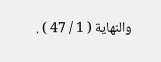والنهاية ( 1 / 47 ) .